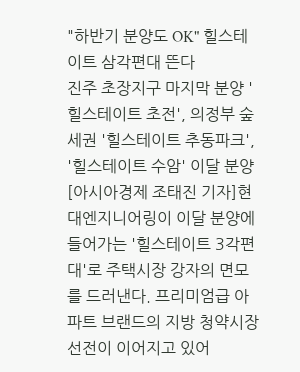"하반기 분양도 OK" 힐스테이트 삼각편대 뜬다
진주 초장지구 마지막 분양 '힐스테이트 초전', 의정부 숲세권 '힐스테이트 추동파크', '힐스테이트 수암' 이달 분양
[아시아경제 조태진 기자]현대엔지니어링이 이달 분양에 들어가는 '힐스테이트 3각편대'로 주택시장 강자의 면모를 드러낸다. 프리미엄급 아파트 브랜드의 지방 청약시장 선전이 이어지고 있어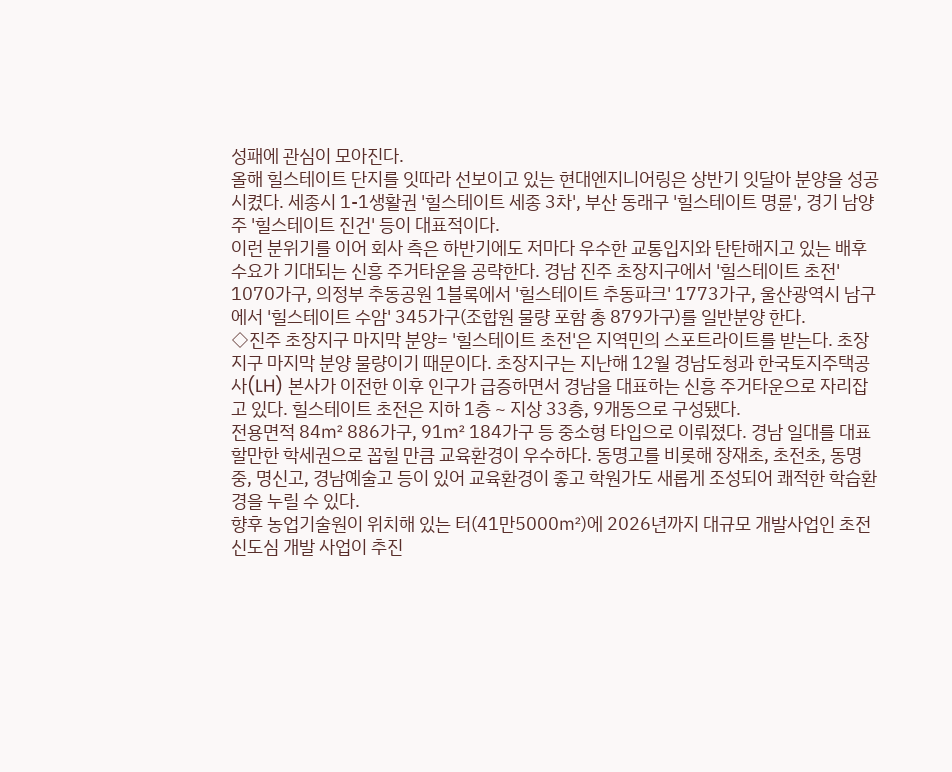성패에 관심이 모아진다.
올해 힐스테이트 단지를 잇따라 선보이고 있는 현대엔지니어링은 상반기 잇달아 분양을 성공시켰다. 세종시 1-1생활권 '힐스테이트 세종 3차', 부산 동래구 '힐스테이트 명륜', 경기 남양주 '힐스테이트 진건' 등이 대표적이다.
이런 분위기를 이어 회사 측은 하반기에도 저마다 우수한 교통입지와 탄탄해지고 있는 배후수요가 기대되는 신흥 주거타운을 공략한다. 경남 진주 초장지구에서 '힐스테이트 초전' 1070가구, 의정부 추동공원 1블록에서 '힐스테이트 추동파크' 1773가구, 울산광역시 남구 에서 '힐스테이트 수암' 345가구(조합원 물량 포함 총 879가구)를 일반분양 한다.
◇진주 초장지구 마지막 분양= '힐스테이트 초전'은 지역민의 스포트라이트를 받는다. 초장지구 마지막 분양 물량이기 때문이다. 초장지구는 지난해 12월 경남도청과 한국토지주택공사(LH) 본사가 이전한 이후 인구가 급증하면서 경남을 대표하는 신흥 주거타운으로 자리잡고 있다. 힐스테이트 초전은 지하 1층 ~ 지상 33층, 9개동으로 구성됐다.
전용면적 84㎡ 886가구, 91㎡ 184가구 등 중소형 타입으로 이뤄졌다. 경남 일대를 대표할만한 학세권으로 꼽힐 만큼 교육환경이 우수하다. 동명고를 비롯해 장재초, 초전초, 동명중, 명신고, 경남예술고 등이 있어 교육환경이 좋고 학원가도 새롭게 조성되어 쾌적한 학습환경을 누릴 수 있다.
향후 농업기술원이 위치해 있는 터(41만5000㎡)에 2026년까지 대규모 개발사업인 초전신도심 개발 사업이 추진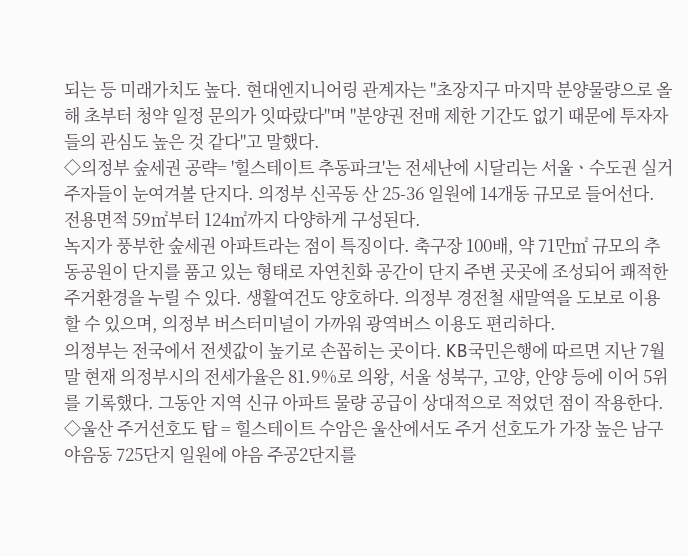되는 등 미래가치도 높다. 현대엔지니어링 관계자는 "초장지구 마지막 분양물량으로 올해 초부터 청약 일정 문의가 잇따랐다"며 "분양권 전매 제한 기간도 없기 때문에 투자자들의 관심도 높은 것 같다"고 말했다.
◇의정부 숲세권 공략= '힐스테이트 추동파크'는 전세난에 시달리는 서울ㆍ수도권 실거주자들이 눈여겨볼 단지다. 의정부 신곡동 산 25-36 일원에 14개동 규모로 들어선다. 전용면적 59㎡부터 124㎡까지 다양하게 구성된다.
녹지가 풍부한 숲세권 아파트라는 점이 특징이다. 축구장 100배, 약 71만㎡ 규모의 추동공원이 단지를 품고 있는 형태로 자연친화 공간이 단지 주변 곳곳에 조성되어 쾌적한 주거환경을 누릴 수 있다. 생활여건도 양호하다. 의정부 경전철 새말역을 도보로 이용할 수 있으며, 의정부 버스터미널이 가까워 광역버스 이용도 편리하다.
의정부는 전국에서 전셋값이 높기로 손꼽히는 곳이다. KB국민은행에 따르면 지난 7월말 현재 의정부시의 전세가율은 81.9%로 의왕, 서울 성북구, 고양, 안양 등에 이어 5위를 기록했다. 그동안 지역 신규 아파트 물량 공급이 상대적으로 적었던 점이 작용한다.
◇울산 주거선호도 탑 = 힐스테이트 수암은 울산에서도 주거 선호도가 가장 높은 남구 야음동 725단지 일원에 야음 주공2단지를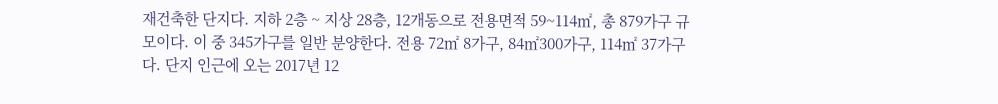재건축한 단지다. 지하 2층 ~ 지상 28층, 12개동으로 전용면적 59~114㎡, 총 879가구 규모이다. 이 중 345가구를 일반 분양한다. 전용 72㎡ 8가구, 84㎡300가구, 114㎡ 37가구다. 단지 인근에 오는 2017년 12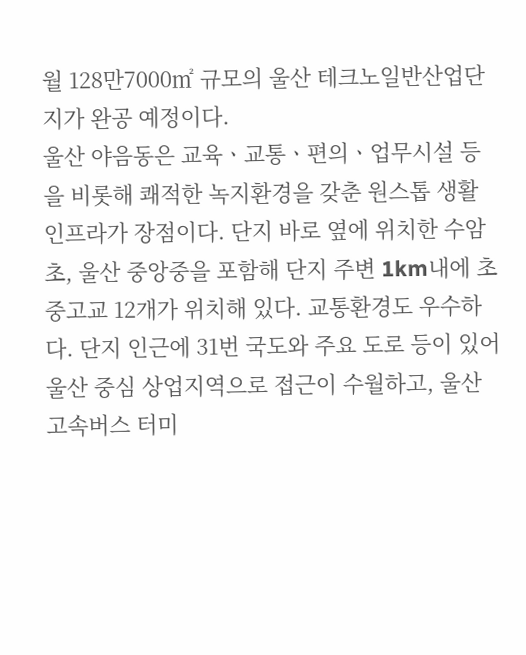월 128만7000㎡ 규모의 울산 테크노일반산업단지가 완공 예정이다.
울산 야음동은 교육ㆍ교통ㆍ편의ㆍ업무시설 등을 비롯해 쾌적한 녹지환경을 갖춘 원스톱 생활인프라가 장점이다. 단지 바로 옆에 위치한 수암초, 울산 중앙중을 포함해 단지 주변 1km내에 초중고교 12개가 위치해 있다. 교통환경도 우수하다. 단지 인근에 31번 국도와 주요 도로 등이 있어 울산 중심 상업지역으로 접근이 수월하고, 울산고속버스 터미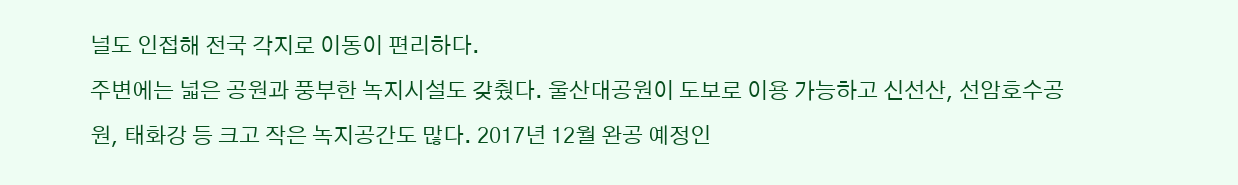널도 인접해 전국 각지로 이동이 편리하다.
주변에는 넓은 공원과 풍부한 녹지시설도 갖췄다. 울산대공원이 도보로 이용 가능하고 신선산, 선암호수공원, 태화강 등 크고 작은 녹지공간도 많다. 2017년 12월 완공 예정인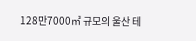128만7000㎡ 규모의 울산 테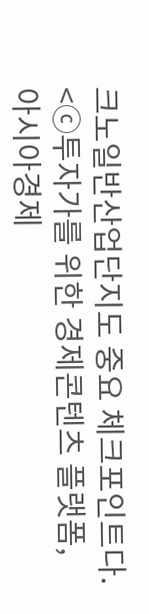크노일반산업단지도 중요 체크포인트다.
<ⓒ투자가를 위한 경제콘텐츠 플랫폼, 아시아경제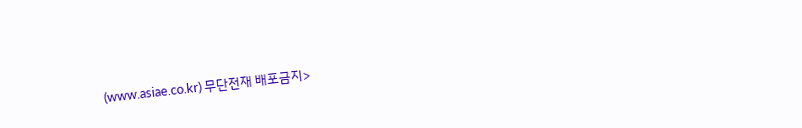(www.asiae.co.kr) 무단전재 배포금지>